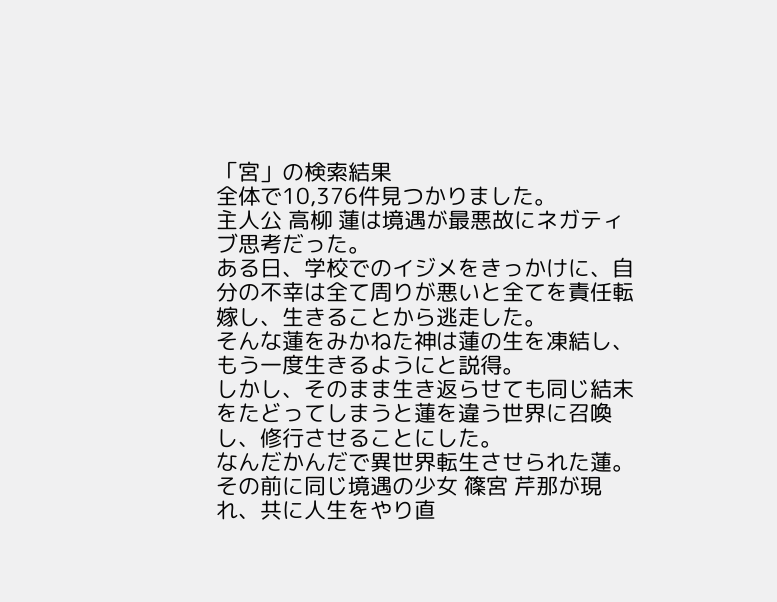「宮」の検索結果
全体で10,376件見つかりました。
主人公 高柳 蓮は境遇が最悪故にネガティブ思考だった。
ある日、学校でのイジメをきっかけに、自分の不幸は全て周りが悪いと全てを責任転嫁し、生きることから逃走した。
そんな蓮をみかねた神は蓮の生を凍結し、もう一度生きるようにと説得。
しかし、そのまま生き返らせても同じ結末をたどってしまうと蓮を違う世界に召喚し、修行させることにした。
なんだかんだで異世界転生させられた蓮。
その前に同じ境遇の少女 篠宮 芹那が現れ、共に人生をやり直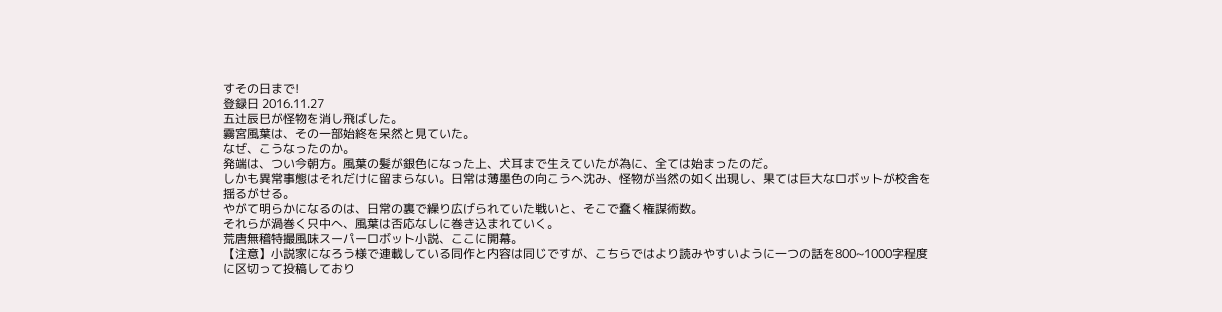すその日まで!
登録日 2016.11.27
五辻辰巳が怪物を消し飛ばした。
霧宮風葉は、その一部始終を呆然と見ていた。
なぜ、こうなったのか。
発端は、つい今朝方。風葉の髪が銀色になった上、犬耳まで生えていたが為に、全ては始まったのだ。
しかも異常事態はそれだけに留まらない。日常は薄墨色の向こうへ沈み、怪物が当然の如く出現し、果ては巨大なロボットが校舎を揺るがせる。
やがて明らかになるのは、日常の裏で繰り広げられていた戦いと、そこで蠢く権謀術数。
それらが渦巻く只中へ、風葉は否応なしに巻き込まれていく。
荒唐無稽特撮風味スーパーロボット小説、ここに開幕。
【注意】小説家になろう様で連載している同作と内容は同じですが、こちらではより読みやすいように一つの話を800~1000字程度に区切って投稿しており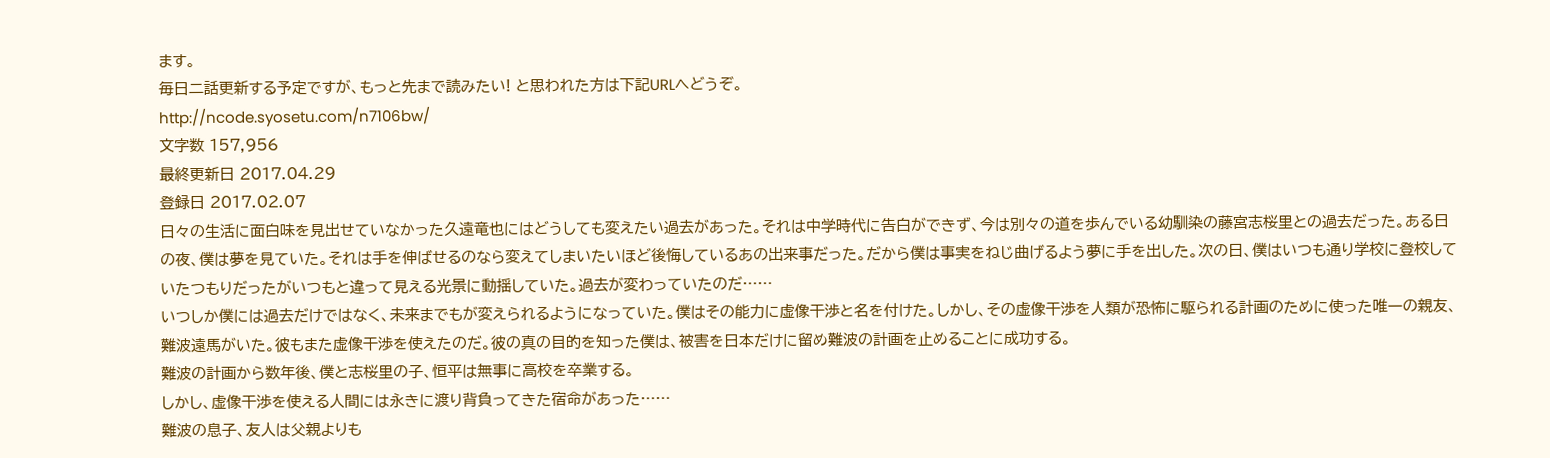ます。
毎日二話更新する予定ですが、もっと先まで読みたい! と思われた方は下記URLへどうぞ。
http://ncode.syosetu.com/n7106bw/
文字数 157,956
最終更新日 2017.04.29
登録日 2017.02.07
日々の生活に面白味を見出せていなかった久遠竜也にはどうしても変えたい過去があった。それは中学時代に告白ができず、今は別々の道を歩んでいる幼馴染の藤宮志桜里との過去だった。ある日の夜、僕は夢を見ていた。それは手を伸ばせるのなら変えてしまいたいほど後悔しているあの出来事だった。だから僕は事実をねじ曲げるよう夢に手を出した。次の日、僕はいつも通り学校に登校していたつもりだったがいつもと違って見える光景に動揺していた。過去が変わっていたのだ……
いつしか僕には過去だけではなく、未来までもが変えられるようになっていた。僕はその能力に虚像干渉と名を付けた。しかし、その虚像干渉を人類が恐怖に駆られる計画のために使った唯一の親友、難波遠馬がいた。彼もまた虚像干渉を使えたのだ。彼の真の目的を知った僕は、被害を日本だけに留め難波の計画を止めることに成功する。
難波の計画から数年後、僕と志桜里の子、恒平は無事に高校を卒業する。
しかし、虚像干渉を使える人間には永きに渡り背負ってきた宿命があった……
難波の息子、友人は父親よりも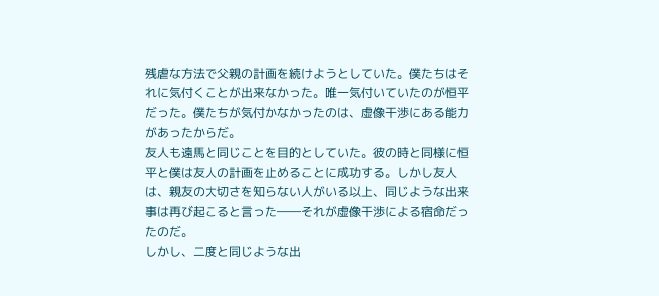残虐な方法で父親の計画を続けようとしていた。僕たちはそれに気付くことが出来なかった。唯一気付いていたのが恒平だった。僕たちが気付かなかったのは、虚像干渉にある能力があったからだ。
友人も遠馬と同じことを目的としていた。彼の時と同様に恒平と僕は友人の計画を止めることに成功する。しかし友人は、親友の大切さを知らない人がいる以上、同じような出来事は再び起こると言った――それが虚像干渉による宿命だったのだ。
しかし、二度と同じような出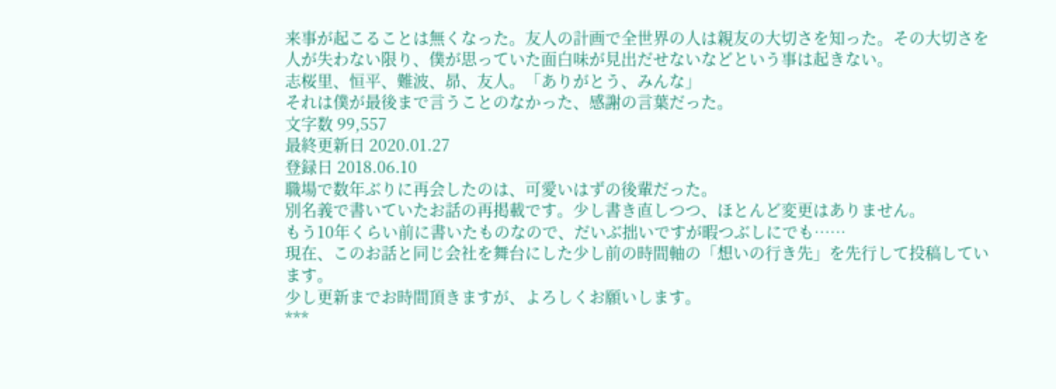来事が起こることは無くなった。友人の計画で全世界の人は親友の大切さを知った。その大切さを人が失わない限り、僕が思っていた面白味が見出だせないなどという事は起きない。
志桜里、恒平、難波、昴、友人。「ありがとう、みんな」
それは僕が最後まで言うことのなかった、感謝の言葉だった。
文字数 99,557
最終更新日 2020.01.27
登録日 2018.06.10
職場で数年ぶりに再会したのは、可愛いはずの後輩だった。
別名義で書いていたお話の再掲載です。少し書き直しつつ、ほとんど変更はありません。
もう10年くらい前に書いたものなので、だいぶ拙いですが暇つぶしにでも……
現在、このお話と同じ会社を舞台にした少し前の時間軸の「想いの行き先」を先行して投稿しています。
少し更新までお時間頂きますが、よろしくお願いします。
***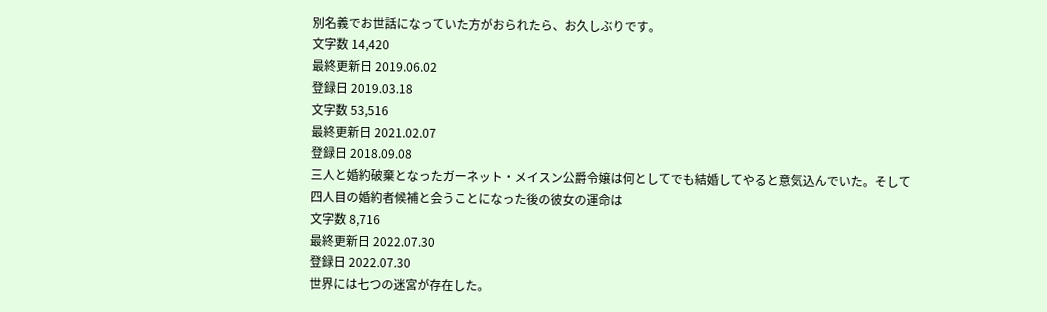別名義でお世話になっていた方がおられたら、お久しぶりです。
文字数 14,420
最終更新日 2019.06.02
登録日 2019.03.18
文字数 53,516
最終更新日 2021.02.07
登録日 2018.09.08
三人と婚約破棄となったガーネット・メイスン公爵令嬢は何としてでも結婚してやると意気込んでいた。そして四人目の婚約者候補と会うことになった後の彼女の運命は
文字数 8,716
最終更新日 2022.07.30
登録日 2022.07.30
世界には七つの迷宮が存在した。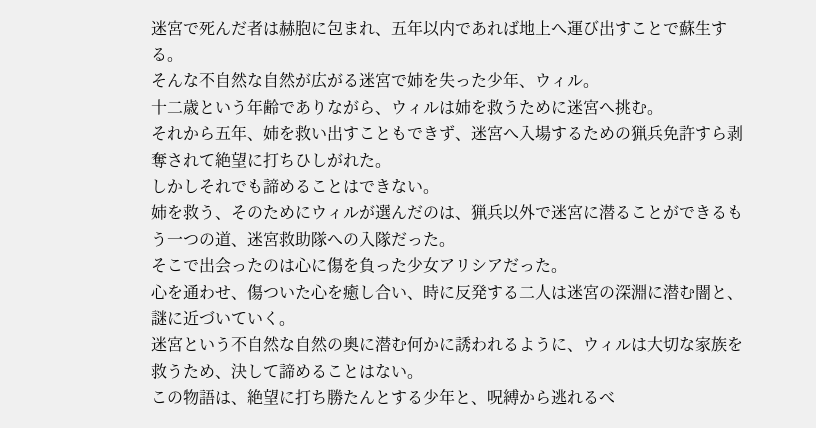迷宮で死んだ者は赫胞に包まれ、五年以内であれば地上へ運び出すことで蘇生する。
そんな不自然な自然が広がる迷宮で姉を失った少年、ウィル。
十二歳という年齢でありながら、ウィルは姉を救うために迷宮へ挑む。
それから五年、姉を救い出すこともできず、迷宮へ入場するための猟兵免許すら剥奪されて絶望に打ちひしがれた。
しかしそれでも諦めることはできない。
姉を救う、そのためにウィルが選んだのは、猟兵以外で迷宮に潜ることができるもう一つの道、迷宮救助隊への入隊だった。
そこで出会ったのは心に傷を負った少女アリシアだった。
心を通わせ、傷ついた心を癒し合い、時に反発する二人は迷宮の深淵に潜む闇と、謎に近づいていく。
迷宮という不自然な自然の奥に潜む何かに誘われるように、ウィルは大切な家族を救うため、決して諦めることはない。
この物語は、絶望に打ち勝たんとする少年と、呪縛から逃れるべ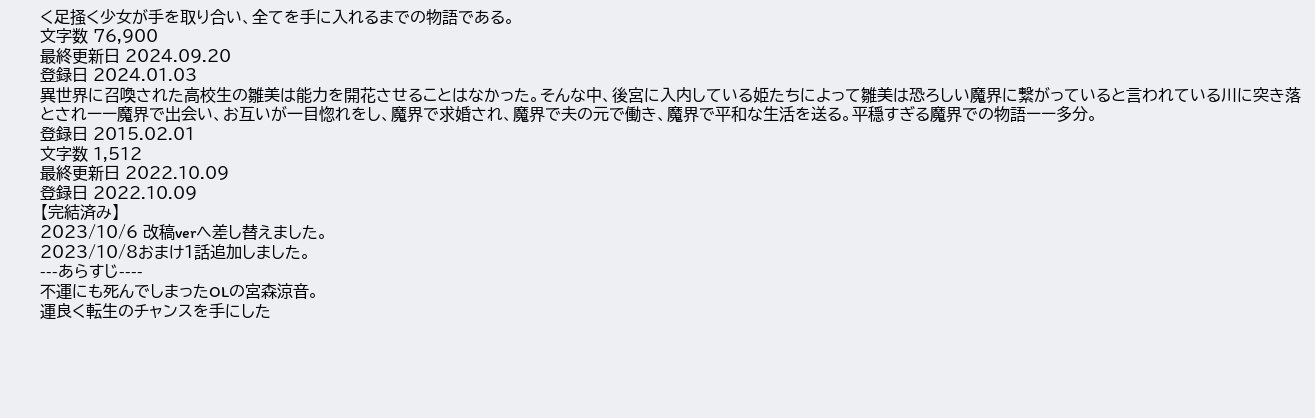く足掻く少女が手を取り合い、全てを手に入れるまでの物語である。
文字数 76,900
最終更新日 2024.09.20
登録日 2024.01.03
異世界に召喚された高校生の雛美は能力を開花させることはなかった。そんな中、後宮に入内している姫たちによって雛美は恐ろしい魔界に繋がっていると言われている川に突き落とされーー魔界で出会い、お互いが一目惚れをし、魔界で求婚され、魔界で夫の元で働き、魔界で平和な生活を送る。平穏すぎる魔界での物語ーー多分。
登録日 2015.02.01
文字数 1,512
最終更新日 2022.10.09
登録日 2022.10.09
【完結済み】
2023/10/6 改稿verへ差し替えました。
2023/10/8おまけ1話追加しました。
---あらすじ----
不運にも死んでしまったOLの宮森涼音。
運良く転生のチャンスを手にした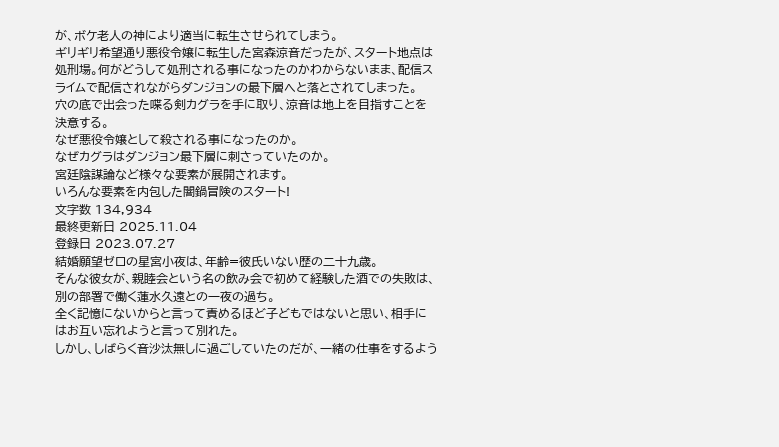が、ボケ老人の神により適当に転生させられてしまう。
ギリギリ希望通り悪役令嬢に転生した宮森涼音だったが、スタート地点は処刑場。何がどうして処刑される事になったのかわからないまま、配信スライムで配信されながらダンジョンの最下層へと落とされてしまった。
穴の底で出会った喋る剣カグラを手に取り、涼音は地上を目指すことを決意する。
なぜ悪役令嬢として殺される事になったのか。
なぜカグラはダンジョン最下層に刺さっていたのか。
宮廷陰謀論など様々な要素が展開されます。
いろんな要素を内包した闇鍋冒険のスタート!
文字数 134,934
最終更新日 2025.11.04
登録日 2023.07.27
結婚願望ゼロの星宮小夜は、年齢=彼氏いない歴の二十九歳。
そんな彼女が、親睦会という名の飲み会で初めて経験した酒での失敗は、別の部署で働く蓮水久遠との一夜の過ち。
全く記憶にないからと言って責めるほど子どもではないと思い、相手にはお互い忘れようと言って別れた。
しかし、しばらく音沙汰無しに過ごしていたのだが、一緒の仕事をするよう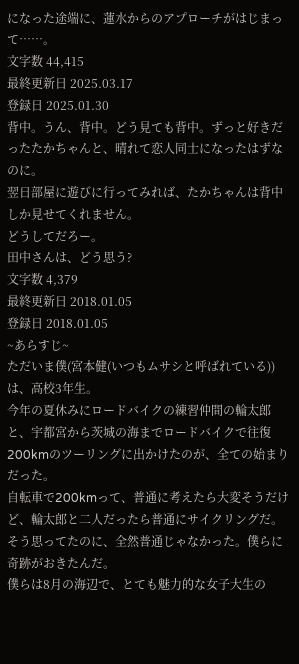になった途端に、蓮水からのアプローチがはじまって……。
文字数 44,415
最終更新日 2025.03.17
登録日 2025.01.30
背中。うん、背中。どう見ても背中。ずっと好きだったたかちゃんと、晴れて恋人同士になったはずなのに。
翌日部屋に遊びに行ってみれば、たかちゃんは背中しか見せてくれません。
どうしてだろー。
田中さんは、どう思う?
文字数 4,379
最終更新日 2018.01.05
登録日 2018.01.05
~あらすじ~
ただいま僕(宮本健(いつもムサシと呼ばれている))は、高校3年生。
今年の夏休みにロードバイクの練習仲間の輪太郎と、宇都宮から茨城の海までロードバイクで往復200kmのツーリングに出かけたのが、全ての始まりだった。
自転車で200kmって、普通に考えたら大変そうだけど、輪太郎と二人だったら普通にサイクリングだ。そう思ってたのに、全然普通じゃなかった。僕らに奇跡がおきたんだ。
僕らは8月の海辺で、とても魅力的な女子大生の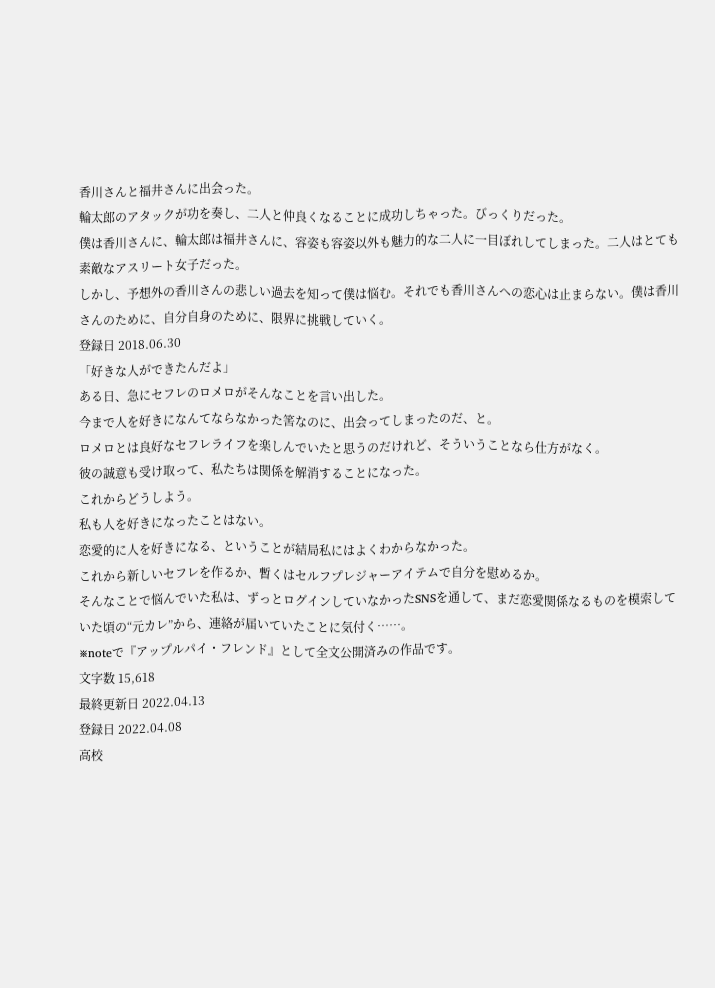香川さんと福井さんに出会った。
輪太郎のアタックが功を奏し、二人と仲良くなることに成功しちゃった。びっくりだった。
僕は香川さんに、輪太郎は福井さんに、容姿も容姿以外も魅力的な二人に一目ぼれしてしまった。二人はとても素敵なアスリート女子だった。
しかし、予想外の香川さんの悲しい過去を知って僕は悩む。それでも香川さんへの恋心は止まらない。僕は香川さんのために、自分自身のために、限界に挑戦していく。
登録日 2018.06.30
「好きな人ができたんだよ」
ある日、急にセフレのロメロがそんなことを言い出した。
今まで人を好きになんてならなかった筈なのに、出会ってしまったのだ、と。
ロメロとは良好なセフレライフを楽しんでいたと思うのだけれど、そういうことなら仕方がなく。
彼の誠意も受け取って、私たちは関係を解消することになった。
これからどうしよう。
私も人を好きになったことはない。
恋愛的に人を好きになる、ということが結局私にはよくわからなかった。
これから新しいセフレを作るか、暫くはセルフプレジャーアイテムで自分を慰めるか。
そんなことで悩んでいた私は、ずっとログインしていなかったSNSを通して、まだ恋愛関係なるものを模索していた頃の“元カレ”から、連絡が届いていたことに気付く……。
※noteで『アップルパイ・フレンド』として全文公開済みの作品です。
文字数 15,618
最終更新日 2022.04.13
登録日 2022.04.08
高校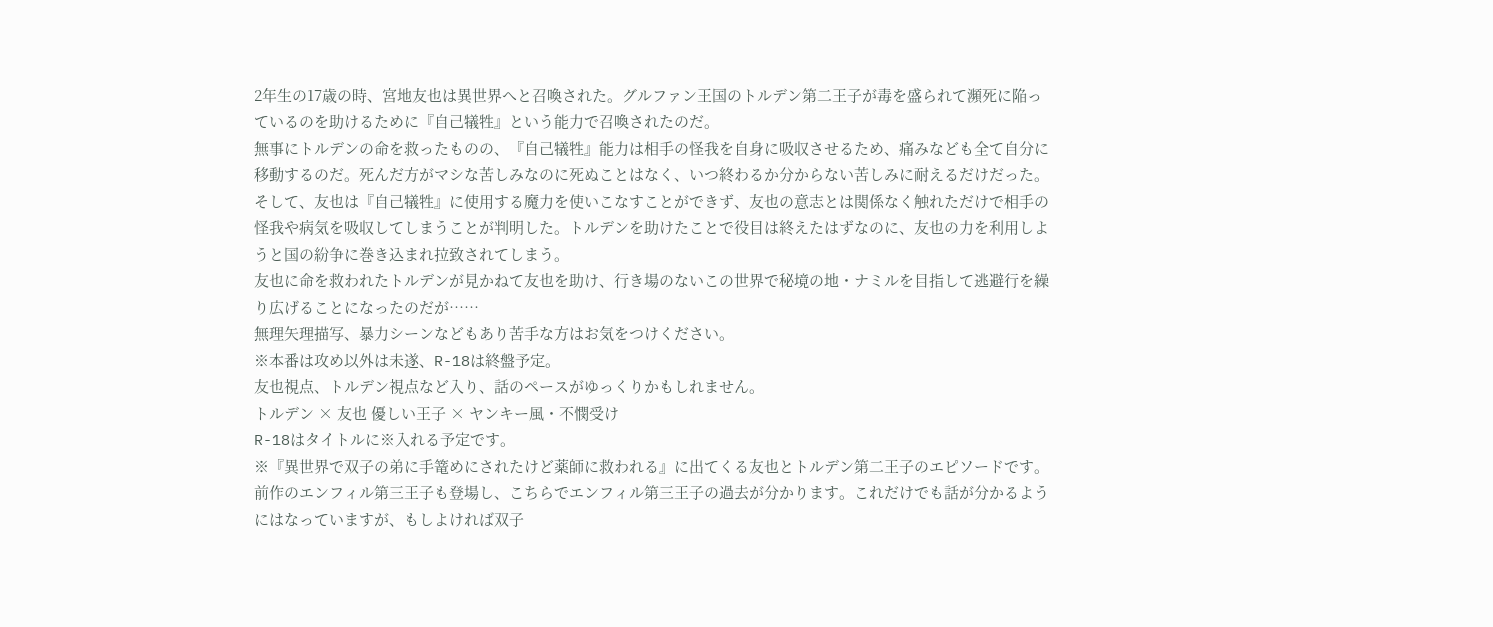2年生の17歳の時、宮地友也は異世界へと召喚された。グルファン王国のトルデン第二王子が毒を盛られて瀕死に陥っているのを助けるために『自己犠牲』という能力で召喚されたのだ。
無事にトルデンの命を救ったものの、『自己犠牲』能力は相手の怪我を自身に吸収させるため、痛みなども全て自分に移動するのだ。死んだ方がマシな苦しみなのに死ぬことはなく、いつ終わるか分からない苦しみに耐えるだけだった。
そして、友也は『自己犠牲』に使用する魔力を使いこなすことができず、友也の意志とは関係なく触れただけで相手の怪我や病気を吸収してしまうことが判明した。トルデンを助けたことで役目は終えたはずなのに、友也の力を利用しようと国の紛争に巻き込まれ拉致されてしまう。
友也に命を救われたトルデンが見かねて友也を助け、行き場のないこの世界で秘境の地・ナミルを目指して逃避行を繰り広げることになったのだが……
無理矢理描写、暴力シーンなどもあり苦手な方はお気をつけください。
※本番は攻め以外は未遂、R-18は終盤予定。
友也視点、トルデン視点など入り、話のペースがゆっくりかもしれません。
トルデン × 友也 優しい王子 × ヤンキー風・不憫受け
R-18はタイトルに※入れる予定です。
※『異世界で双子の弟に手篭めにされたけど薬師に救われる』に出てくる友也とトルデン第二王子のエピソードです。前作のエンフィル第三王子も登場し、こちらでエンフィル第三王子の過去が分かります。これだけでも話が分かるようにはなっていますが、もしよければ双子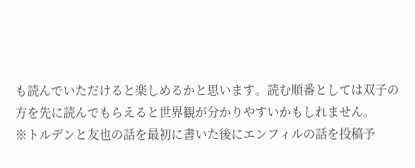も読んでいただけると楽しめるかと思います。読む順番としては双子の方を先に読んでもらえると世界観が分かりやすいかもしれません。
※トルデンと友也の話を最初に書いた後にエンフィルの話を投稿予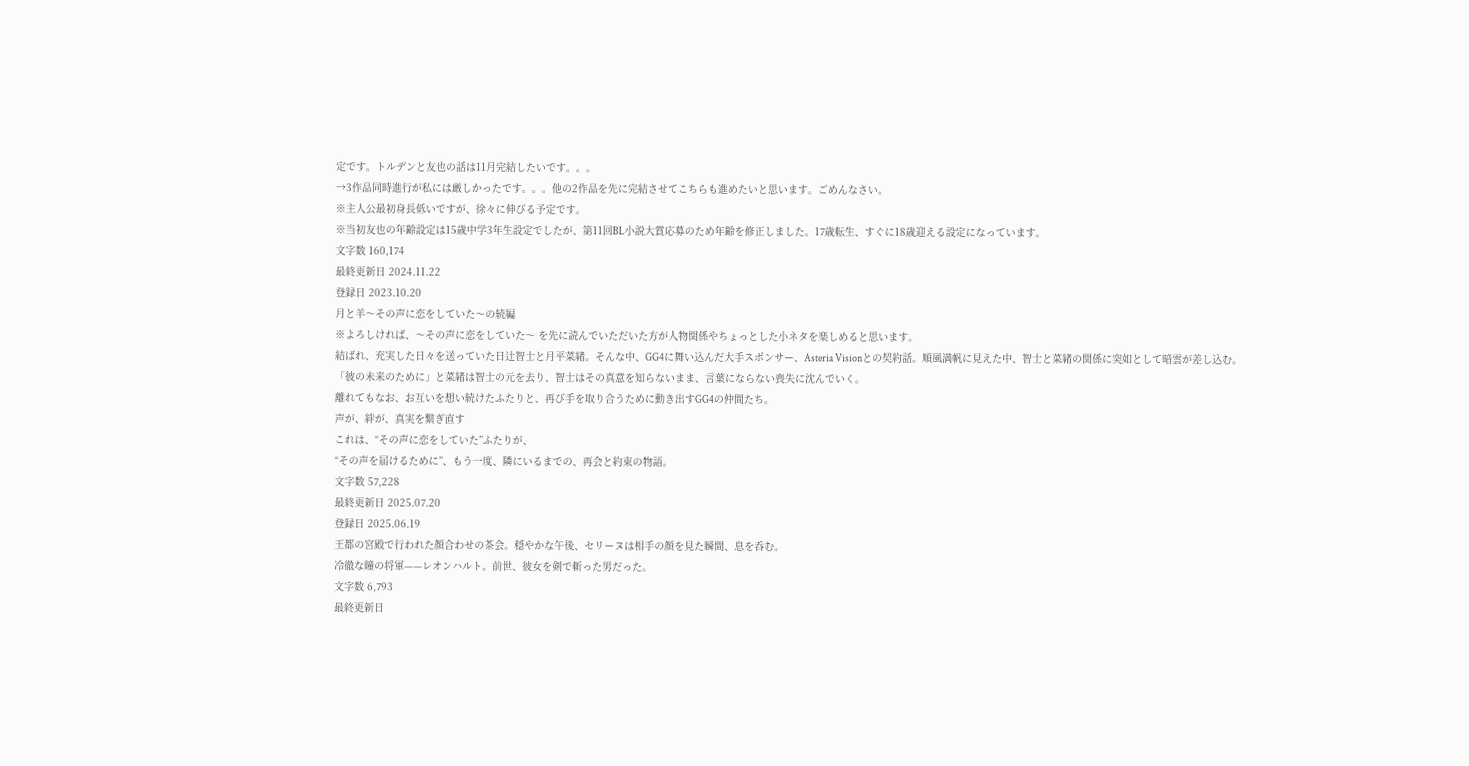定です。トルデンと友也の話は11月完結したいです。。。
→3作品同時進行が私には厳しかったです。。。他の2作品を先に完結させてこちらも進めたいと思います。ごめんなさい。
※主人公最初身長低いですが、徐々に伸びる予定です。
※当初友也の年齢設定は15歳中学3年生設定でしたが、第11回BL小説大賞応募のため年齢を修正しました。17歳転生、すぐに18歳迎える設定になっています。
文字数 160,174
最終更新日 2024.11.22
登録日 2023.10.20
月と羊〜その声に恋をしていた〜の続編
※よろしければ、〜その声に恋をしていた〜 を先に読んでいただいた方が人物関係やちょっとした小ネタを楽しめると思います。
結ばれ、充実した日々を送っていた日辻智士と月平菜緒。そんな中、GG4に舞い込んだ大手スポンサー、Asteria Visionとの契約話。順風満帆に見えた中、智士と菜緒の関係に突如として暗雲が差し込む。
「彼の未来のために」と菜緒は智士の元を去り、智士はその真意を知らないまま、言葉にならない喪失に沈んでいく。
離れてもなお、お互いを想い続けたふたりと、再び手を取り合うために動き出すGG4の仲間たち。
声が、絆が、真実を繋ぎ直す
これは、“その声に恋をしていた”ふたりが、
“その声を届けるために”、もう一度、隣にいるまでの、再会と約束の物語。
文字数 57,228
最終更新日 2025.07.20
登録日 2025.06.19
王都の宮殿で行われた顔合わせの茶会。穏やかな午後、セリーヌは相手の顔を見た瞬間、息を呑む。
冷徹な瞳の将軍——レオンハルト。前世、彼女を剣で斬った男だった。
文字数 6,793
最終更新日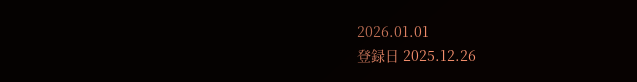2026.01.01
登録日 2025.12.26